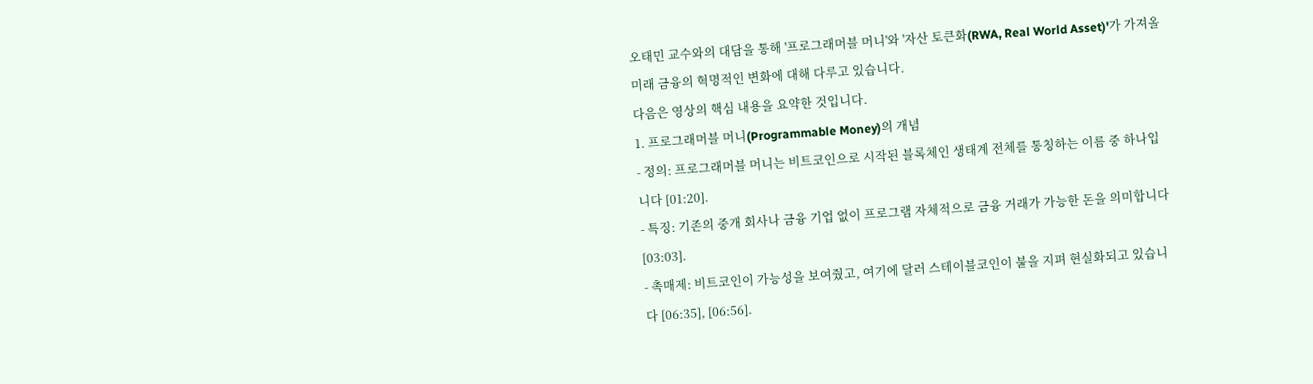오태민 교수와의 대담을 통해 '프로그래머블 머니'와 '자산 토큰화(RWA, Real World Asset)'가 가져올 미래 금융의 혁명적인 변화에 대해 다루고 있습니다.
다음은 영상의 핵심 내용을 요약한 것입니다.
1. 프로그래머블 머니(Programmable Money)의 개념
- 정의: 프로그래머블 머니는 비트코인으로 시작된 블록체인 생태계 전체를 통칭하는 이름 중 하나입니다 [01:20].
- 특징: 기존의 중개 회사나 금융 기업 없이 프로그램 자체적으로 금융 거래가 가능한 돈을 의미합니다 [03:03].
- 촉매제: 비트코인이 가능성을 보여줬고, 여기에 달러 스테이블코인이 불을 지펴 현실화되고 있습니다 [06:35], [06:56].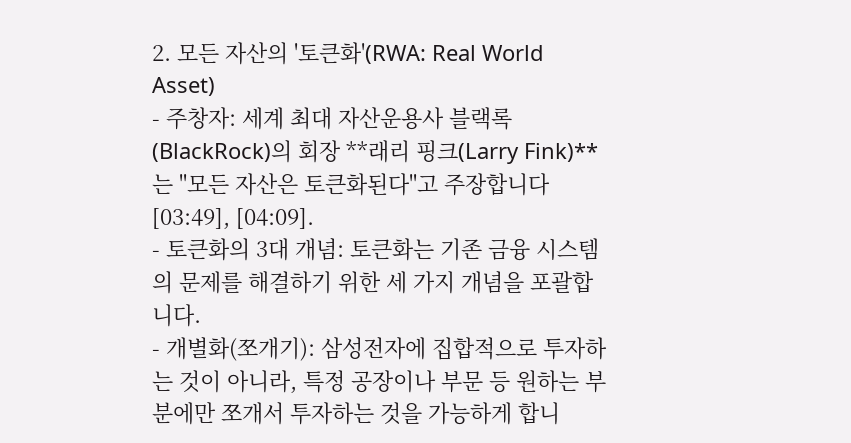2. 모든 자산의 '토큰화'(RWA: Real World Asset)
- 주창자: 세계 최대 자산운용사 블랙록(BlackRock)의 회장 **래리 핑크(Larry Fink)**는 "모든 자산은 토큰화된다"고 주장합니다 [03:49], [04:09].
- 토큰화의 3대 개념: 토큰화는 기존 금융 시스템의 문제를 해결하기 위한 세 가지 개념을 포괄합니다.
- 개별화(쪼개기): 삼성전자에 집합적으로 투자하는 것이 아니라, 특정 공장이나 부문 등 원하는 부분에만 쪼개서 투자하는 것을 가능하게 합니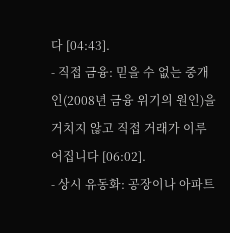다 [04:43].
- 직접 금융: 믿을 수 없는 중개인(2008년 금융 위기의 원인)을 거치지 않고 직접 거래가 이루어집니다 [06:02].
- 상시 유동화: 공장이나 아파트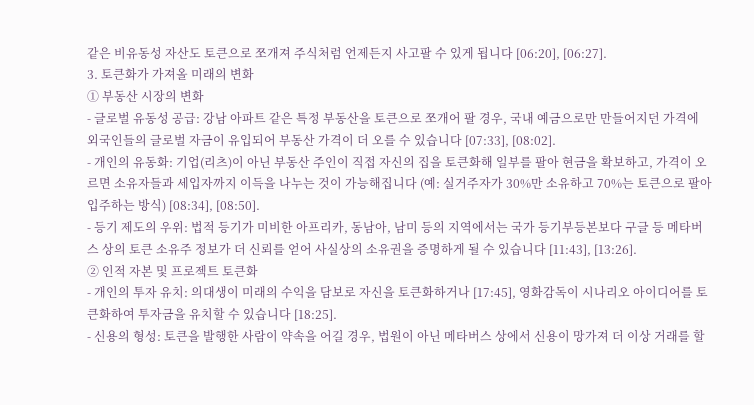같은 비유동성 자산도 토큰으로 쪼개져 주식처럼 언제든지 사고팔 수 있게 됩니다 [06:20], [06:27].
3. 토큰화가 가져올 미래의 변화
① 부동산 시장의 변화
- 글로벌 유동성 공급: 강남 아파트 같은 특정 부동산을 토큰으로 쪼개어 팔 경우, 국내 예금으로만 만들어지던 가격에 외국인들의 글로벌 자금이 유입되어 부동산 가격이 더 오를 수 있습니다 [07:33], [08:02].
- 개인의 유동화: 기업(리츠)이 아닌 부동산 주인이 직접 자신의 집을 토큰화해 일부를 팔아 현금을 확보하고, 가격이 오르면 소유자들과 세입자까지 이득을 나누는 것이 가능해집니다 (예: 실거주자가 30%만 소유하고 70%는 토큰으로 팔아 입주하는 방식) [08:34], [08:50].
- 등기 제도의 우위: 법적 등기가 미비한 아프리카, 동남아, 남미 등의 지역에서는 국가 등기부등본보다 구글 등 메타버스 상의 토큰 소유주 정보가 더 신뢰를 얻어 사실상의 소유권을 증명하게 될 수 있습니다 [11:43], [13:26].
② 인적 자본 및 프로젝트 토큰화
- 개인의 투자 유치: 의대생이 미래의 수익을 담보로 자신을 토큰화하거나 [17:45], 영화감독이 시나리오 아이디어를 토큰화하여 투자금을 유치할 수 있습니다 [18:25].
- 신용의 형성: 토큰을 발행한 사람이 약속을 어길 경우, 법원이 아닌 메타버스 상에서 신용이 망가져 더 이상 거래를 할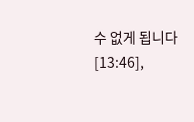수 없게 됩니다 [13:46],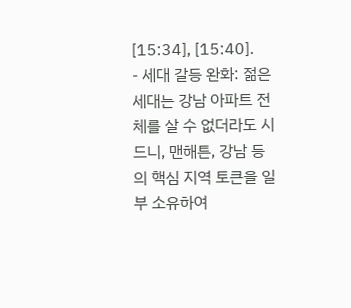[15:34], [15:40].
- 세대 갈등 완화: 젊은 세대는 강남 아파트 전체를 살 수 없더라도 시드니, 맨해튼, 강남 등의 핵심 지역 토큰을 일부 소유하여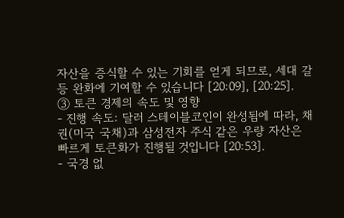자산을 증식할 수 있는 기회를 얻게 되므로, 세대 갈등 완화에 기여할 수 있습니다 [20:09], [20:25].
③ 토큰 경제의 속도 및 영향
- 진행 속도: 달러 스테이블코인이 완성됨에 따라, 채권(미국 국채)과 삼성전자 주식 같은 우량 자산은 빠르게 토큰화가 진행될 것입니다 [20:53].
- 국경 없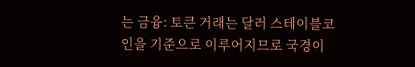는 금융: 토큰 거래는 달러 스테이블코인을 기준으로 이루어지므로 국경이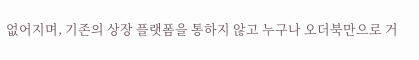없어지며, 기존의 상장 플랫폼을 통하지 않고 누구나 오더북만으로 거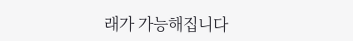래가 가능해집니다